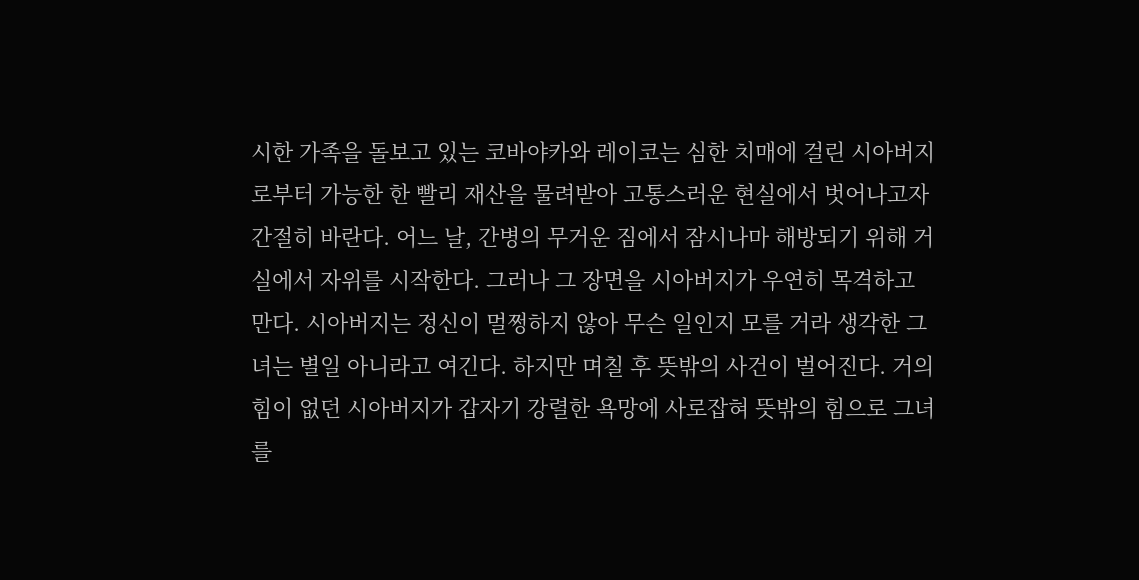시한 가족을 돌보고 있는 코바야카와 레이코는 심한 치매에 걸린 시아버지로부터 가능한 한 빨리 재산을 물려받아 고통스러운 현실에서 벗어나고자 간절히 바란다. 어느 날, 간병의 무거운 짐에서 잠시나마 해방되기 위해 거실에서 자위를 시작한다. 그러나 그 장면을 시아버지가 우연히 목격하고 만다. 시아버지는 정신이 멀쩡하지 않아 무슨 일인지 모를 거라 생각한 그녀는 별일 아니라고 여긴다. 하지만 며칠 후 뜻밖의 사건이 벌어진다. 거의 힘이 없던 시아버지가 갑자기 강렬한 욕망에 사로잡혀 뜻밖의 힘으로 그녀를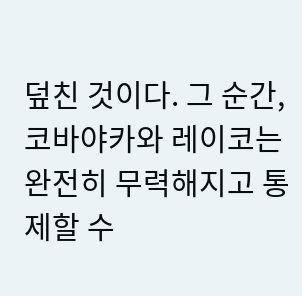덮친 것이다. 그 순간, 코바야카와 레이코는 완전히 무력해지고 통제할 수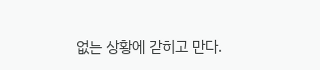없는 상황에 갇히고 만다.